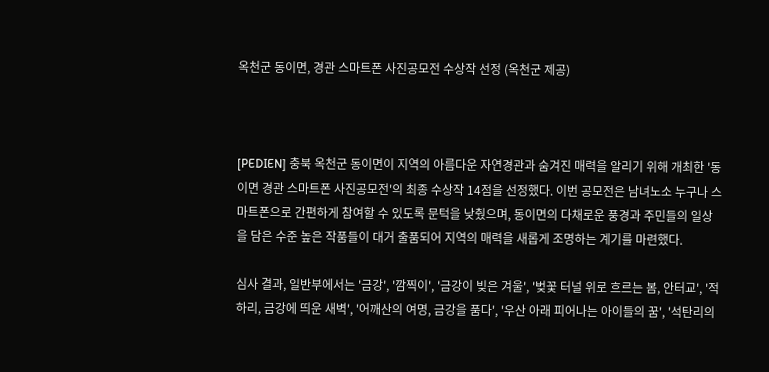옥천군 동이면, 경관 스마트폰 사진공모전 수상작 선정 (옥천군 제공)



[PEDIEN] 충북 옥천군 동이면이 지역의 아름다운 자연경관과 숨겨진 매력을 알리기 위해 개최한 '동이면 경관 스마트폰 사진공모전'의 최종 수상작 14점을 선정했다. 이번 공모전은 남녀노소 누구나 스마트폰으로 간편하게 참여할 수 있도록 문턱을 낮췄으며, 동이면의 다채로운 풍경과 주민들의 일상을 담은 수준 높은 작품들이 대거 출품되어 지역의 매력을 새롭게 조명하는 계기를 마련했다.

심사 결과, 일반부에서는 '금강', '깜찍이', '금강이 빚은 겨울', '벚꽃 터널 위로 흐르는 봄, 안터교', '적하리, 금강에 띄운 새벽', '어깨산의 여명, 금강을 품다', '우산 아래 피어나는 아이들의 꿈', '석탄리의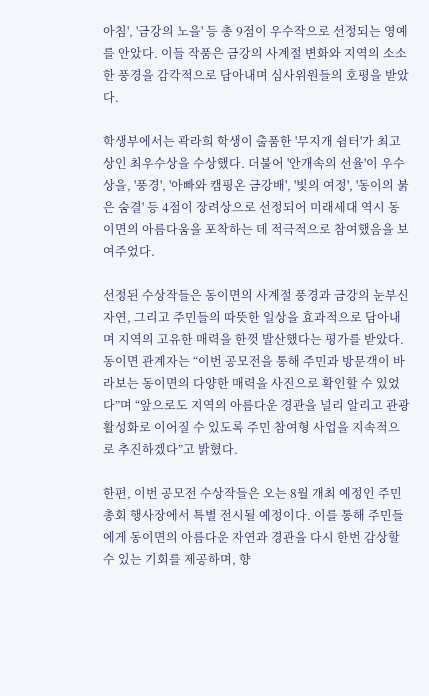아침', '금강의 노을' 등 총 9점이 우수작으로 선정되는 영예를 안았다. 이들 작품은 금강의 사계절 변화와 지역의 소소한 풍경을 감각적으로 담아내며 심사위원들의 호평을 받았다.

학생부에서는 곽라희 학생이 출품한 '무지개 쉼터'가 최고상인 최우수상을 수상했다. 더불어 '안개속의 선율'이 우수상을, '풍경', '아빠와 캠핑온 금강배', '빛의 여정', '동이의 붉은 숨결' 등 4점이 장려상으로 선정되어 미래세대 역시 동이면의 아름다움을 포착하는 데 적극적으로 참여했음을 보여주었다.

선정된 수상작들은 동이면의 사계절 풍경과 금강의 눈부신 자연, 그리고 주민들의 따뜻한 일상을 효과적으로 담아내며 지역의 고유한 매력을 한껏 발산했다는 평가를 받았다. 동이면 관계자는 “이번 공모전을 통해 주민과 방문객이 바라보는 동이면의 다양한 매력을 사진으로 확인할 수 있었다”며 “앞으로도 지역의 아름다운 경관을 널리 알리고 관광 활성화로 이어질 수 있도록 주민 참여형 사업을 지속적으로 추진하겠다”고 밝혔다.

한편, 이번 공모전 수상작들은 오는 8월 개최 예정인 주민총회 행사장에서 특별 전시될 예정이다. 이를 통해 주민들에게 동이면의 아름다운 자연과 경관을 다시 한번 감상할 수 있는 기회를 제공하며, 향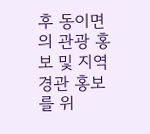후 동이면의 관광 홍보 및 지역 경관 홍보를 위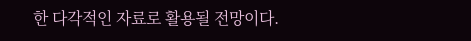한 다각적인 자료로 활용될 전망이다.